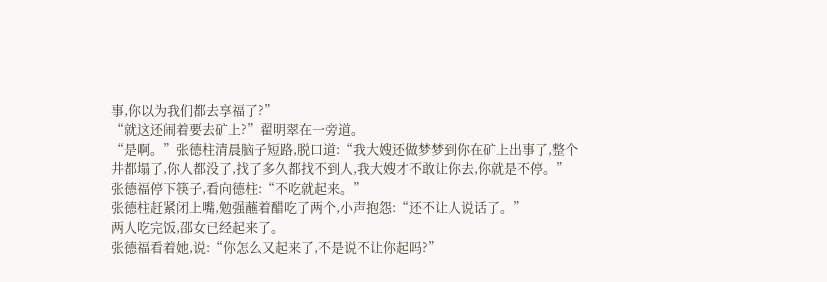事,你以为我们都去享福了?”
“就这还闹着要去矿上?”翟明翠在一旁道。
“是啊。”张德柱清晨脑子短路,脱口道:“我大嫂还做梦梦到你在矿上出事了,整个井都塌了,你人都没了,找了多久都找不到人,我大嫂才不敢让你去,你就是不停。”
张德福停下筷子,看向德柱:“不吃就起来。”
张德柱赶紧闭上嘴,勉强蘸着醋吃了两个,小声抱怨:“还不让人说话了。”
两人吃完饭,邵女已经起来了。
张德福看着她,说:“你怎么又起来了,不是说不让你起吗?”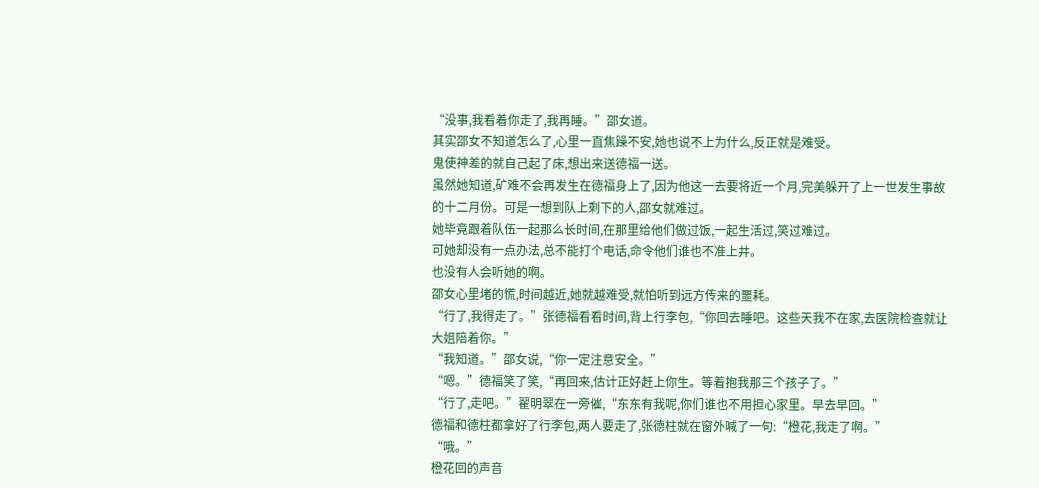“没事,我看着你走了,我再睡。”邵女道。
其实邵女不知道怎么了,心里一直焦躁不安,她也说不上为什么,反正就是难受。
鬼使神差的就自己起了床,想出来送德福一送。
虽然她知道,矿难不会再发生在德福身上了,因为他这一去要将近一个月,完美躲开了上一世发生事故的十二月份。可是一想到队上剩下的人,邵女就难过。
她毕竟跟着队伍一起那么长时间,在那里给他们做过饭,一起生活过,笑过难过。
可她却没有一点办法,总不能打个电话,命令他们谁也不准上井。
也没有人会听她的啊。
邵女心里堵的慌,时间越近,她就越难受,就怕听到远方传来的噩耗。
“行了,我得走了。”张德福看看时间,背上行李包,“你回去睡吧。这些天我不在家,去医院检查就让大姐陪着你。”
“我知道。”邵女说,“你一定注意安全。”
“嗯。”德福笑了笑,“再回来,估计正好赶上你生。等着抱我那三个孩子了。”
“行了,走吧。”翟明翠在一旁催,“东东有我呢,你们谁也不用担心家里。早去早回。”
德福和德柱都拿好了行李包,两人要走了,张德柱就在窗外喊了一句:“橙花,我走了啊。”
“哦。”
橙花回的声音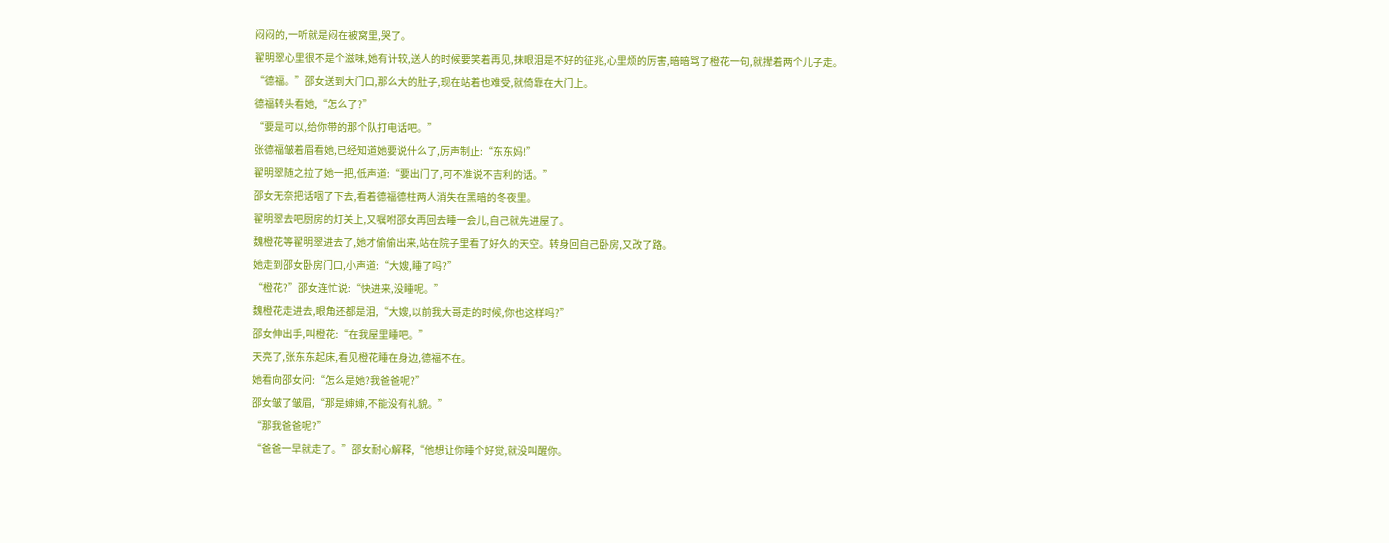闷闷的,一听就是闷在被窝里,哭了。
翟明翠心里很不是个滋味,她有计较,送人的时候要笑着再见,抹眼泪是不好的征兆,心里烦的厉害,暗暗骂了橙花一句,就撵着两个儿子走。
“德福。”邵女送到大门口,那么大的肚子,现在站着也难受,就倚靠在大门上。
德福转头看她,“怎么了?”
“要是可以,给你带的那个队打电话吧。”
张德福皱着眉看她,已经知道她要说什么了,厉声制止:“东东妈!”
翟明翠随之拉了她一把,低声道:“要出门了,可不准说不吉利的话。”
邵女无奈把话咽了下去,看着德福德柱两人消失在黑暗的冬夜里。
翟明翠去吧厨房的灯关上,又嘱咐邵女再回去睡一会儿,自己就先进屋了。
魏橙花等翟明翠进去了,她才偷偷出来,站在院子里看了好久的天空。转身回自己卧房,又改了路。
她走到邵女卧房门口,小声道:“大嫂,睡了吗?”
“橙花?”邵女连忙说:“快进来,没睡呢。”
魏橙花走进去,眼角还都是泪,“大嫂,以前我大哥走的时候,你也这样吗?”
邵女伸出手,叫橙花:“在我屋里睡吧。”
天亮了,张东东起床,看见橙花睡在身边,德福不在。
她看向邵女问:“怎么是她?我爸爸呢?”
邵女皱了皱眉,“那是婶婶,不能没有礼貌。”
“那我爸爸呢?”
“爸爸一早就走了。”邵女耐心解释,“他想让你睡个好觉,就没叫醒你。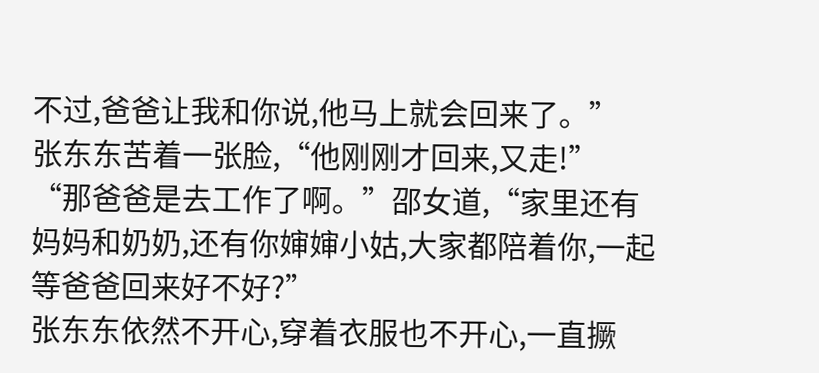不过,爸爸让我和你说,他马上就会回来了。”
张东东苦着一张脸,“他刚刚才回来,又走!”
“那爸爸是去工作了啊。”邵女道,“家里还有妈妈和奶奶,还有你婶婶小姑,大家都陪着你,一起等爸爸回来好不好?”
张东东依然不开心,穿着衣服也不开心,一直撅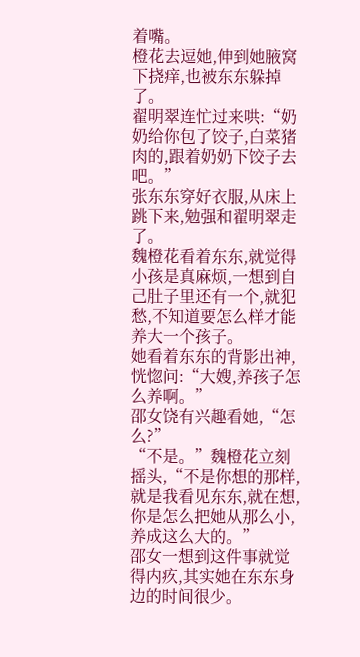着嘴。
橙花去逗她,伸到她腋窝下挠痒,也被东东躲掉了。
翟明翠连忙过来哄:“奶奶给你包了饺子,白菜猪肉的,跟着奶奶下饺子去吧。”
张东东穿好衣服,从床上跳下来,勉强和翟明翠走了。
魏橙花看着东东,就觉得小孩是真麻烦,一想到自己肚子里还有一个,就犯愁,不知道要怎么样才能养大一个孩子。
她看着东东的背影出神,恍惚问:“大嫂,养孩子怎么养啊。”
邵女饶有兴趣看她,“怎么?”
“不是。”魏橙花立刻摇头,“不是你想的那样,就是我看见东东,就在想,你是怎么把她从那么小,养成这么大的。”
邵女一想到这件事就觉得内疚,其实她在东东身边的时间很少。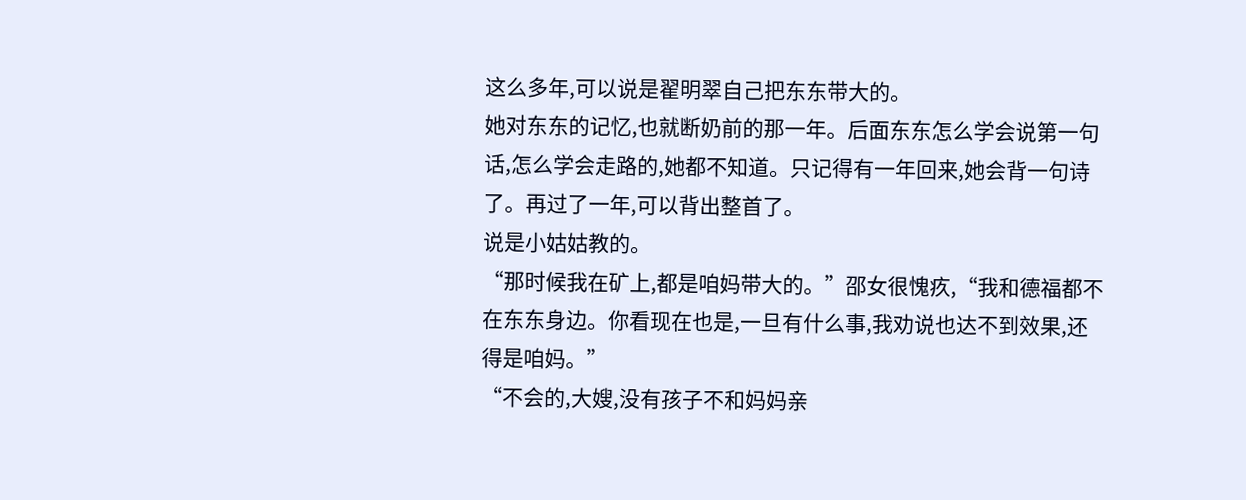这么多年,可以说是翟明翠自己把东东带大的。
她对东东的记忆,也就断奶前的那一年。后面东东怎么学会说第一句话,怎么学会走路的,她都不知道。只记得有一年回来,她会背一句诗了。再过了一年,可以背出整首了。
说是小姑姑教的。
“那时候我在矿上,都是咱妈带大的。”邵女很愧疚,“我和德福都不在东东身边。你看现在也是,一旦有什么事,我劝说也达不到效果,还得是咱妈。”
“不会的,大嫂,没有孩子不和妈妈亲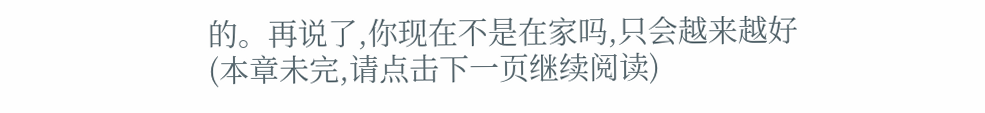的。再说了,你现在不是在家吗,只会越来越好
(本章未完,请点击下一页继续阅读)